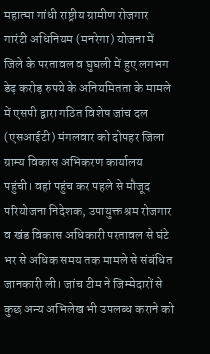महात्मा गांधी राष्ट्रीय ग्रामीण रोजगार गारंटी अधिनियम (मनरेगा) योजना में जिले के परतावल व घुघली में हुए लगभग डेढ़ करोड़ रुपये के अनियमितता के मामले में एसपी द्वारा गठित विशेष जांच दल (एसआईटी) मंगलवार को दोपहर जिला ग्राम्य विकास अभिकरण कार्यालय पहुंची। वहां पहुंच कर पहले से मौजूद परियोजना निदेशक, उपायुक्त श्रम रोजगार व खंड विकास अधिकारी परतावल से घंटे भर से अधिक समय तक मामले से संबंधित जानकारी ली। जांच टीम ने जिम्मेदारों से कुछ अन्य अभिलेख भी उपलब्ध कराने को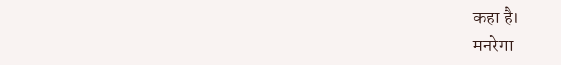कहा है।
मनरेगा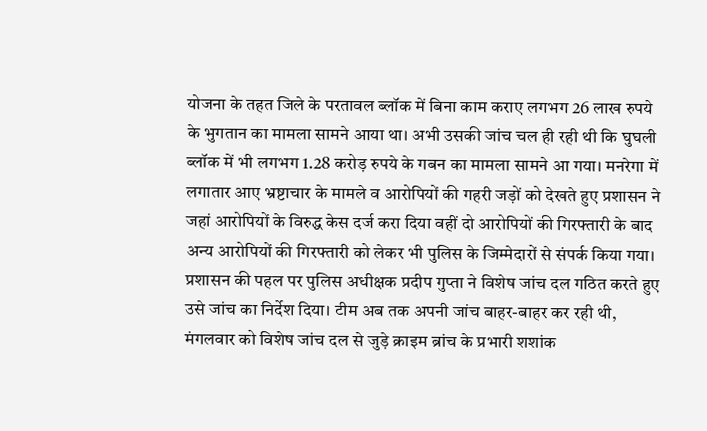योजना के तहत जिले के परतावल ब्लॉक में बिना काम कराए लगभग 26 लाख रुपये के भुगतान का मामला सामने आया था। अभी उसकी जांच चल ही रही थी कि घुघली ब्लॉक में भी लगभग 1.28 करोड़ रुपये के गबन का मामला सामने आ गया। मनरेगा में लगातार आए भ्रष्टाचार के मामले व आरोपियों की गहरी जड़ों को देखते हुए प्रशासन ने जहां आरोपियों के विरुद्ध केस दर्ज करा दिया वहीं दो आरोपियों की गिरफ्तारी के बाद अन्य आरोपियों की गिरफ्तारी को लेकर भी पुलिस के जिम्मेदारों से संपर्क किया गया।
प्रशासन की पहल पर पुलिस अधीक्षक प्रदीप गुप्ता ने विशेष जांच दल गठित करते हुए उसे जांच का निर्देश दिया। टीम अब तक अपनी जांच बाहर-बाहर कर रही थी, मंगलवार को विशेष जांच दल से जुड़े क्राइम ब्रांच के प्रभारी शशांक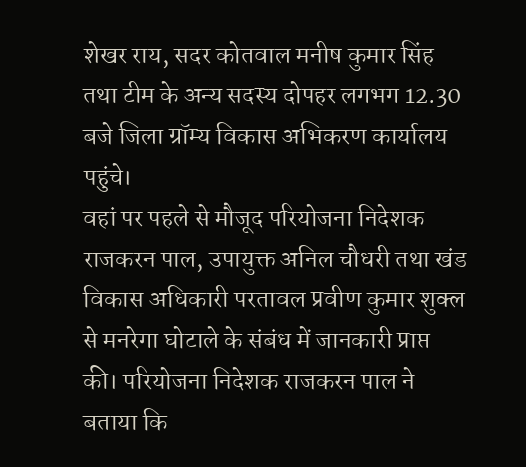शेखर राय, सदर कोतवाल मनीष कुमार सिंह तथा टीम के अन्य सदस्य दोपहर लगभग 12.30 बजे जिला ग्रॉम्य विकास अभिकरण कार्यालय पहुंचे।
वहां पर पहले से मौजूद परियोजना निदेशक राजकरन पाल, उपायुक्त अनिल चौधरी तथा खंड विकास अधिकारी परतावल प्रवीण कुमार शुक्ल से मनरेगा घोटाले के संबंध में जानकारी प्राप्त की। परियोजना निदेशक राजकरन पाल ने बताया कि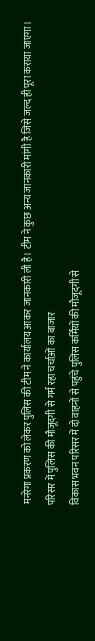मनरेगा प्रकरण को लेकर पुलिस की टीम ने कार्यालय आकर जानकारी ली है। टीम ने कुछ अन्य जानकारी मांगी है जिसे जल्द ही पूरा कराया जाएगा।
परिसर में पुलिस की मौजूदगी से गर्म रहा चर्चाओं का बाजार
विकास भवन परिसर में दो वाहनों से पहुंचे पुलिस कर्मियों की मौजूदगी से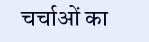चर्चाओं का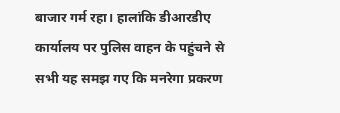बाजार गर्म रहा। हालांकि डीआरडीए कार्यालय पर पुलिस वाहन के पहुंचने से सभी यह समझ गए कि मनरेगा प्रकरण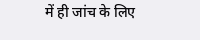में ही जांच के लिए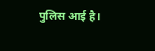पुलिस आई है।